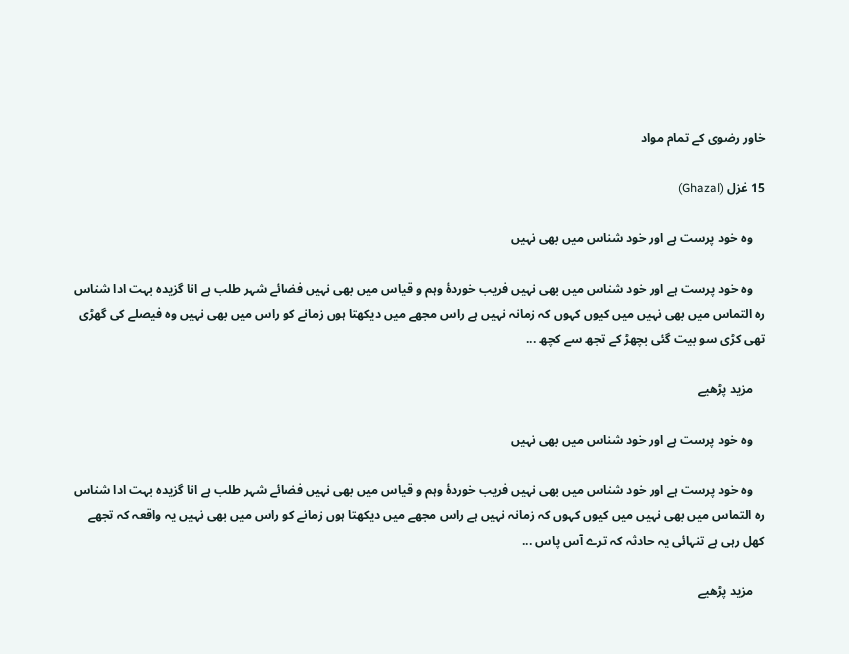خاور رضوی کے تمام مواد

15 غزل (Ghazal)

    وہ خود پرست ہے اور خود شناس میں بھی نہیں

    وہ خود پرست ہے اور خود شناس میں بھی نہیں فریب خوردۂ وہم و قیاس میں بھی نہیں فضائے شہر طلب ہے انا گزیدہ بہت ادا شناس رہ التماس میں بھی نہیں میں کیوں کہوں کہ زمانہ نہیں ہے راس مجھے میں دیکھتا ہوں زمانے کو راس میں بھی نہیں وہ فیصلے کی گھڑی تھی کڑی سو بیت گئی بچھڑ کے تجھ سے کچھ ...

    مزید پڑھیے

    وہ خود پرست ہے اور خود شناس میں بھی نہیں

    وہ خود پرست ہے اور خود شناس میں بھی نہیں فریب خوردۂ وہم و قیاس میں بھی نہیں فضائے شہر طلب ہے انا گزیدہ بہت ادا شناس رہ التماس میں بھی نہیں میں کیوں کہوں کہ زمانہ نہیں ہے راس مجھے میں دیکھتا ہوں زمانے کو راس میں بھی نہیں یہ واقعہ کہ تجھے کھل رہی ہے تنہائی یہ حادثہ کہ ترے آس پاس ...

    مزید پڑھیے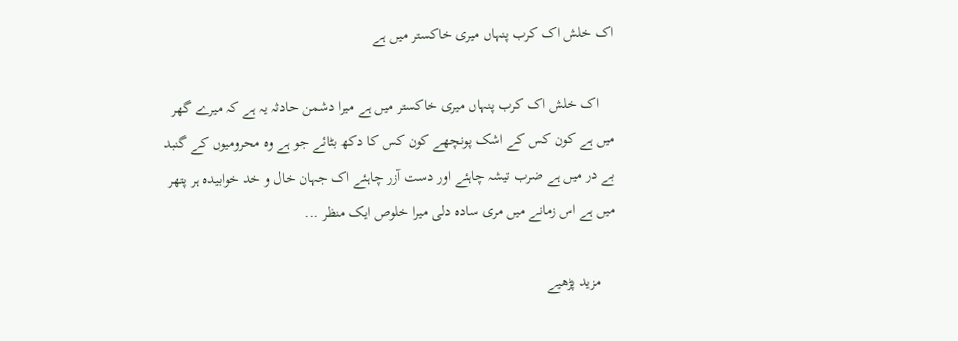اک خلش اک کرب پنہاں میری خاکستر میں ہے

    اک خلش اک کرب پنہاں میری خاکستر میں ہے میرا دشمن حادثہ یہ ہے کہ میرے گھر میں ہے کون کس کے اشک پونچھے کون کس کا دکھ بٹائے جو ہے وہ محرومیوں کے گنبد بے در میں ہے ضرب تیشہ چاہئے اور دست‌ آزر چاہئے اک جہان خال و خد خوابیدہ ہر پتھر میں ہے اس زمانے میں مری سادہ دلی میرا خلوص ایک منظر ...

    مزید پڑھیے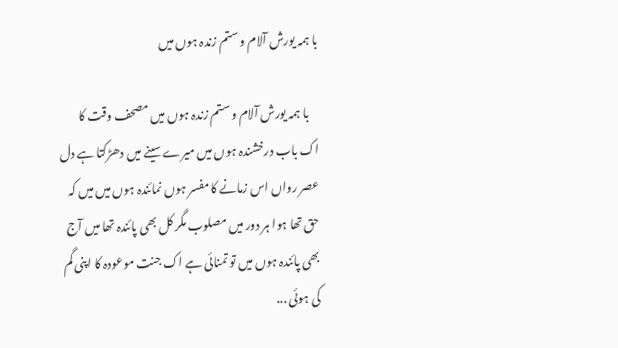با ہمہ یورش آلام و ستم زندہ ہوں میں

    با ہمہ یورش آلام و ستم زندہ ہوں میں مصحف وقت کا اک باب‌ درخشندہ ہوں میں میرے سینے میں دھڑکتا ہے دل عصر رواں اس زمانے کا مفسر ہوں نمائندہ ہوں میں میں کہ حق تھا ہوا ہر دور میں مصلوب مگر کل بھی پائندہ تھا میں آج بھی پائندہ ہوں میں تو تمنائی ہے اک جنت موعودہ کا اپنی گم کی ہوئی ...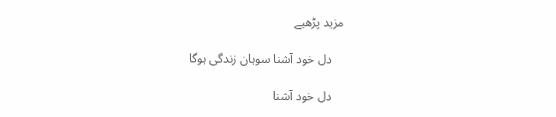مزید پڑھیے

    دل خود آشنا سوہان زندگی ہوگا

    دل خود آشنا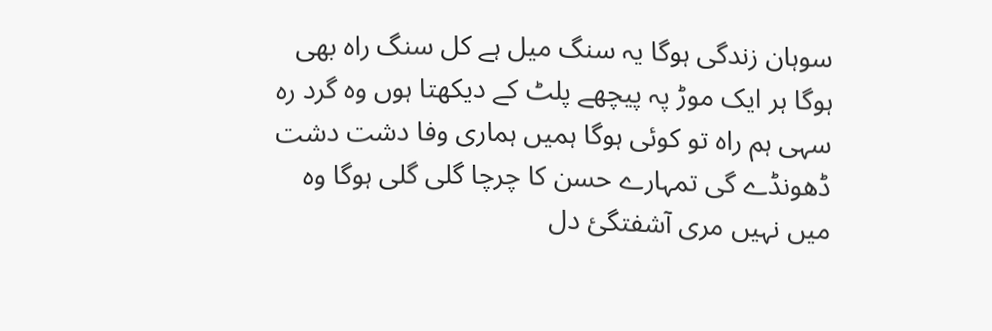سوہان زندگی ہوگا یہ سنگ میل ہے کل سنگ راہ بھی ہوگا ہر ایک موڑ پہ پیچھے پلٹ کے دیکھتا ہوں وہ گرد رہ سہی ہم راہ تو کوئی ہوگا ہمیں ہماری وفا دشت دشت ڈھونڈے گی تمہارے حسن کا چرچا گلی گلی ہوگا وہ میں نہیں مری آشفتگیٔ دل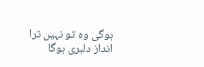ہوگی وہ تو نہیں ترا انداز دلبری ہوگا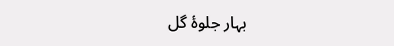بہار جلوۂ گل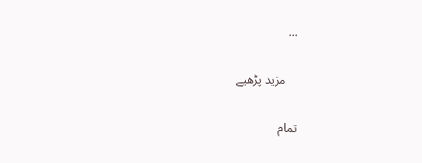...

    مزید پڑھیے

تمام